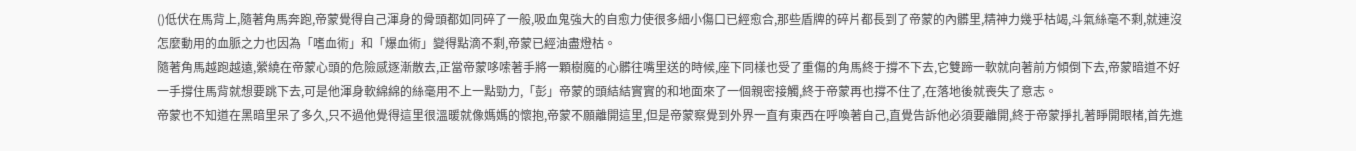()低伏在馬背上,隨著角馬奔跑,帝蒙覺得自己渾身的骨頭都如同碎了一般,吸血鬼強大的自愈力使很多細小傷口已經愈合,那些盾牌的碎片都長到了帝蒙的內髒里,精神力幾乎枯竭,斗氣絲毫不剩,就連沒怎麼動用的血脈之力也因為「嗜血術」和「爆血術」變得點滴不剩,帝蒙已經油盡燈枯。
隨著角馬越跑越遠,縈繞在帝蒙心頭的危險感逐漸散去,正當帝蒙哆嗦著手將一顆樹魔的心髒往嘴里送的時候,座下同樣也受了重傷的角馬終于撐不下去,它雙蹄一軟就向著前方傾倒下去,帝蒙暗道不好一手撐住馬背就想要跳下去,可是他渾身軟綿綿的絲毫用不上一點勁力,「彭」帝蒙的頭結結實實的和地面來了一個親密接觸,終于帝蒙再也撐不住了,在落地後就喪失了意志。
帝蒙也不知道在黑暗里呆了多久,只不過他覺得這里很溫暖就像媽媽的懷抱,帝蒙不願離開這里,但是帝蒙察覺到外界一直有東西在呼喚著自己,直覺告訴他必須要離開,終于帝蒙掙扎著睜開眼楮,首先進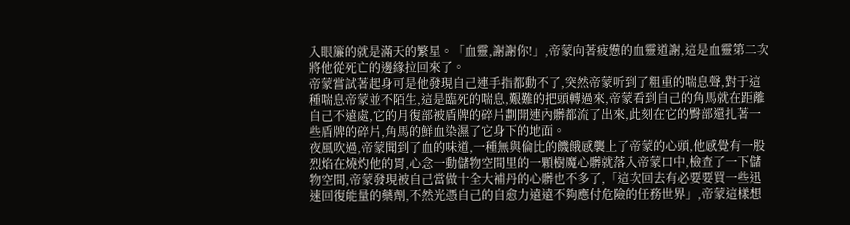入眼簾的就是滿天的繁星。「血靈,謝謝你!」,帝蒙向著疲憊的血靈道謝,這是血靈第二次將他從死亡的邊緣拉回來了。
帝蒙嘗試著起身可是他發現自己連手指都動不了,突然帝蒙听到了粗重的喘息聲,對于這種喘息帝蒙並不陌生,這是臨死的喘息,艱難的把頭轉過來,帝蒙看到自己的角馬就在距離自己不遠處,它的月復部被盾牌的碎片劃開連內髒都流了出來,此刻在它的臀部還扎著一些盾牌的碎片,角馬的鮮血染濕了它身下的地面。
夜風吹過,帝蒙聞到了血的味道,一種無與倫比的饑餓感襲上了帝蒙的心頭,他感覺有一股烈焰在燒灼他的胃,心念一動儲物空間里的一顆樹魔心髒就落入帝蒙口中,檢查了一下儲物空間,帝蒙發現被自己當做十全大補丹的心髒也不多了,「這次回去有必要要買一些迅速回復能量的藥劑,不然光憑自己的自愈力遠遠不夠應付危險的任務世界」,帝蒙這樣想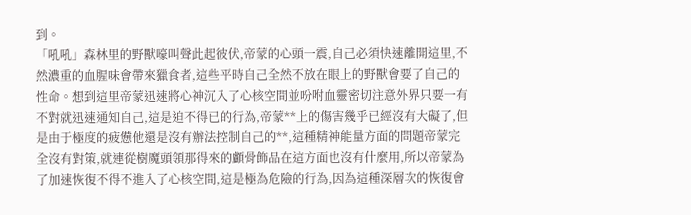到。
「吼吼」森林里的野獸嚎叫聲此起彼伏,帝蒙的心頭一震,自己必須快速離開這里,不然濃重的血腥味會帶來獵食者,這些平時自己全然不放在眼上的野獸會要了自己的性命。想到這里帝蒙迅速將心神沉入了心核空間並吩咐血靈密切注意外界只要一有不對就迅速通知自己,這是迫不得已的行為,帝蒙**上的傷害幾乎已經沒有大礙了,但是由于極度的疲憊他還是沒有辦法控制自己的**,這種精神能量方面的問題帝蒙完全沒有對策,就連從樹魔頭領那得來的顱骨飾品在這方面也沒有什麼用,所以帝蒙為了加速恢復不得不進入了心核空間,這是極為危險的行為,因為這種深層次的恢復會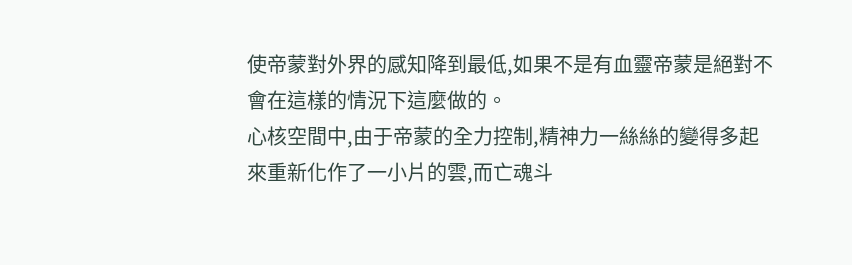使帝蒙對外界的感知降到最低,如果不是有血靈帝蒙是絕對不會在這樣的情況下這麼做的。
心核空間中,由于帝蒙的全力控制,精神力一絲絲的變得多起來重新化作了一小片的雲,而亡魂斗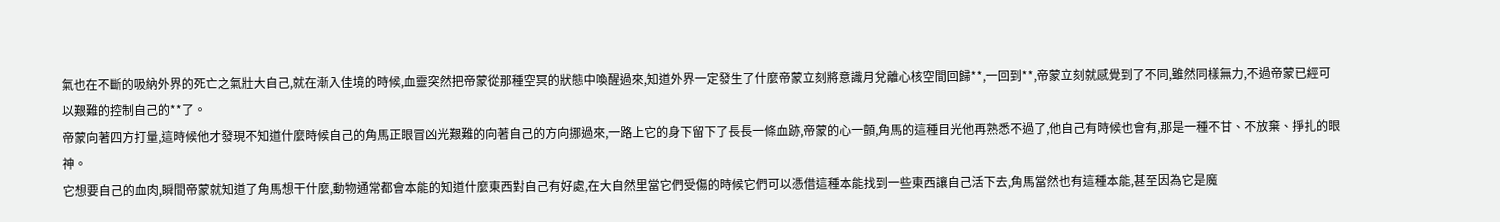氣也在不斷的吸納外界的死亡之氣壯大自己,就在漸入佳境的時候,血靈突然把帝蒙從那種空冥的狀態中喚醒過來,知道外界一定發生了什麼帝蒙立刻將意識月兌離心核空間回歸**,一回到**,帝蒙立刻就感覺到了不同,雖然同樣無力,不過帝蒙已經可以艱難的控制自己的**了。
帝蒙向著四方打量,這時候他才發現不知道什麼時候自己的角馬正眼冒凶光艱難的向著自己的方向挪過來,一路上它的身下留下了長長一條血跡,帝蒙的心一顫,角馬的這種目光他再熟悉不過了,他自己有時候也會有,那是一種不甘、不放棄、掙扎的眼神。
它想要自己的血肉,瞬間帝蒙就知道了角馬想干什麼,動物通常都會本能的知道什麼東西對自己有好處,在大自然里當它們受傷的時候它們可以憑借這種本能找到一些東西讓自己活下去,角馬當然也有這種本能,甚至因為它是魔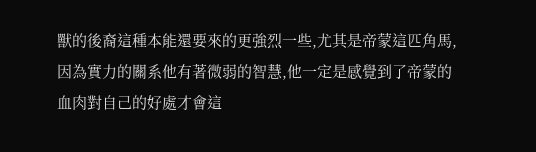獸的後裔這種本能還要來的更強烈一些,尤其是帝蒙這匹角馬,因為實力的關系他有著微弱的智慧,他一定是感覺到了帝蒙的血肉對自己的好處才會這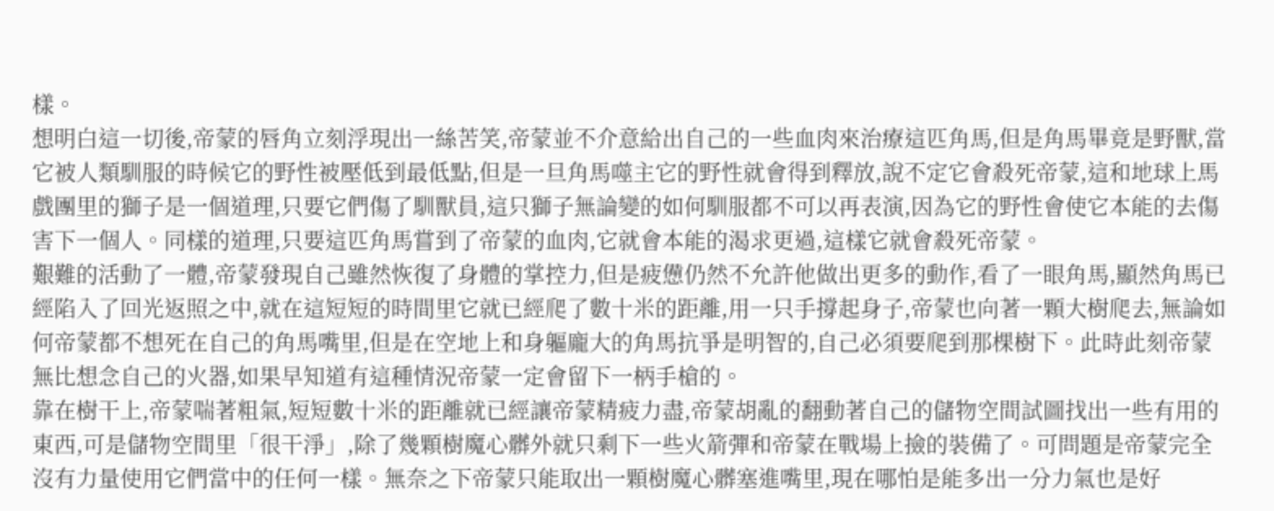樣。
想明白這一切後,帝蒙的唇角立刻浮現出一絲苦笑,帝蒙並不介意給出自己的一些血肉來治療這匹角馬,但是角馬畢竟是野獸,當它被人類馴服的時候它的野性被壓低到最低點,但是一旦角馬噬主它的野性就會得到釋放,說不定它會殺死帝蒙,這和地球上馬戲團里的獅子是一個道理,只要它們傷了馴獸員,這只獅子無論變的如何馴服都不可以再表演,因為它的野性會使它本能的去傷害下一個人。同樣的道理,只要這匹角馬嘗到了帝蒙的血肉,它就會本能的渴求更過,這樣它就會殺死帝蒙。
艱難的活動了一體,帝蒙發現自己雖然恢復了身體的掌控力,但是疲憊仍然不允許他做出更多的動作,看了一眼角馬,顯然角馬已經陷入了回光返照之中,就在這短短的時間里它就已經爬了數十米的距離,用一只手撐起身子,帝蒙也向著一顆大樹爬去,無論如何帝蒙都不想死在自己的角馬嘴里,但是在空地上和身軀龐大的角馬抗爭是明智的,自己必須要爬到那棵樹下。此時此刻帝蒙無比想念自己的火器,如果早知道有這種情況帝蒙一定會留下一柄手槍的。
靠在樹干上,帝蒙喘著粗氣,短短數十米的距離就已經讓帝蒙精疲力盡,帝蒙胡亂的翻動著自己的儲物空間試圖找出一些有用的東西,可是儲物空間里「很干淨」,除了幾顆樹魔心髒外就只剩下一些火箭彈和帝蒙在戰場上撿的裝備了。可問題是帝蒙完全沒有力量使用它們當中的任何一樣。無奈之下帝蒙只能取出一顆樹魔心髒塞進嘴里,現在哪怕是能多出一分力氣也是好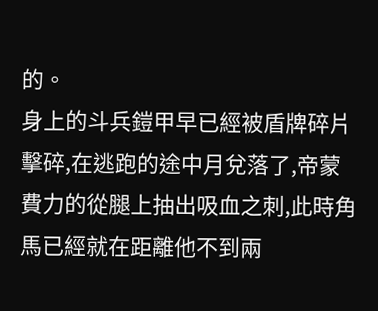的。
身上的斗兵鎧甲早已經被盾牌碎片擊碎,在逃跑的途中月兌落了,帝蒙費力的從腿上抽出吸血之刺,此時角馬已經就在距離他不到兩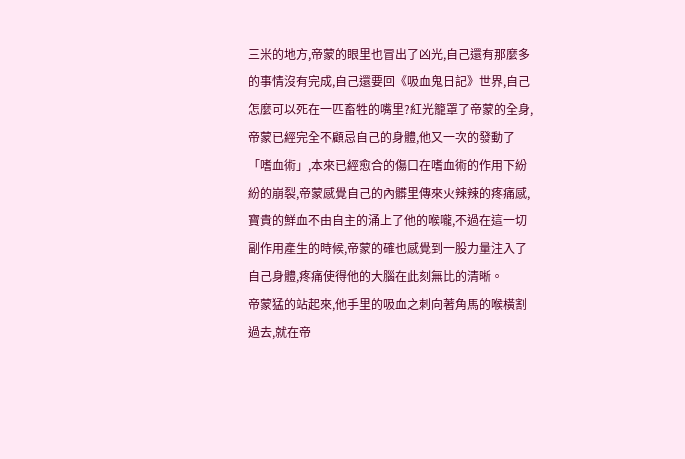三米的地方,帝蒙的眼里也冒出了凶光,自己還有那麼多的事情沒有完成,自己還要回《吸血鬼日記》世界,自己怎麼可以死在一匹畜牲的嘴里?紅光籠罩了帝蒙的全身,帝蒙已經完全不顧忌自己的身體,他又一次的發動了「嗜血術」,本來已經愈合的傷口在嗜血術的作用下紛紛的崩裂,帝蒙感覺自己的內髒里傳來火辣辣的疼痛感,寶貴的鮮血不由自主的涌上了他的喉嚨,不過在這一切副作用產生的時候,帝蒙的確也感覺到一股力量注入了自己身體,疼痛使得他的大腦在此刻無比的清晰。
帝蒙猛的站起來,他手里的吸血之刺向著角馬的喉橫割過去,就在帝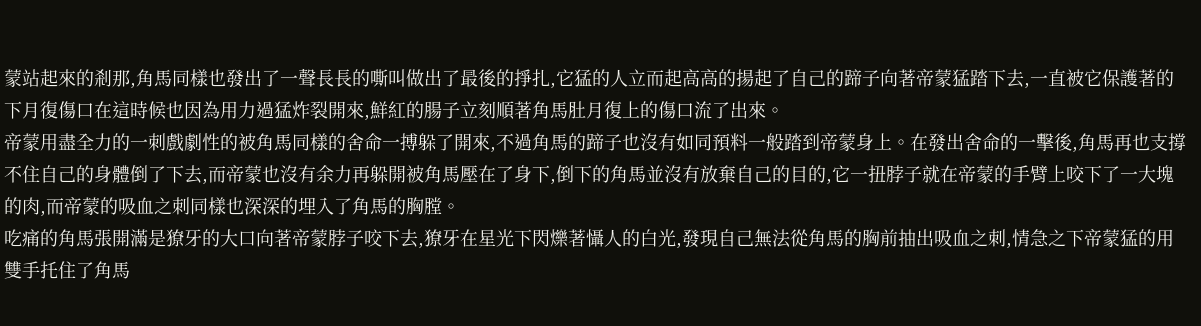蒙站起來的剎那,角馬同樣也發出了一聲長長的嘶叫做出了最後的掙扎,它猛的人立而起高高的揚起了自己的蹄子向著帝蒙猛踏下去,一直被它保護著的下月復傷口在這時候也因為用力過猛炸裂開來,鮮紅的腸子立刻順著角馬肚月復上的傷口流了出來。
帝蒙用盡全力的一刺戲劇性的被角馬同樣的舍命一搏躲了開來,不過角馬的蹄子也沒有如同預料一般踏到帝蒙身上。在發出舍命的一擊後,角馬再也支撐不住自己的身體倒了下去,而帝蒙也沒有余力再躲開被角馬壓在了身下,倒下的角馬並沒有放棄自己的目的,它一扭脖子就在帝蒙的手臂上咬下了一大塊的肉,而帝蒙的吸血之刺同樣也深深的埋入了角馬的胸膛。
吃痛的角馬張開滿是獠牙的大口向著帝蒙脖子咬下去,獠牙在星光下閃爍著懾人的白光,發現自己無法從角馬的胸前抽出吸血之刺,情急之下帝蒙猛的用雙手托住了角馬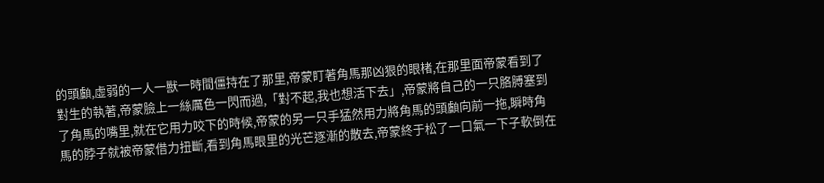的頭顱,虛弱的一人一獸一時間僵持在了那里,帝蒙盯著角馬那凶狠的眼楮,在那里面帝蒙看到了對生的執著,帝蒙臉上一絲厲色一閃而過,「對不起,我也想活下去」,帝蒙將自己的一只胳膊塞到了角馬的嘴里,就在它用力咬下的時候,帝蒙的另一只手猛然用力將角馬的頭顱向前一拖,瞬時角馬的脖子就被帝蒙借力扭斷,看到角馬眼里的光芒逐漸的散去,帝蒙終于松了一口氣一下子軟倒在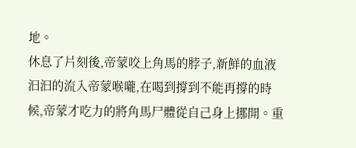地。
休息了片刻後,帝蒙咬上角馬的脖子,新鮮的血液汩汩的流入帝蒙喉嚨,在喝到撐到不能再撐的時候,帝蒙才吃力的將角馬尸體從自己身上挪開。重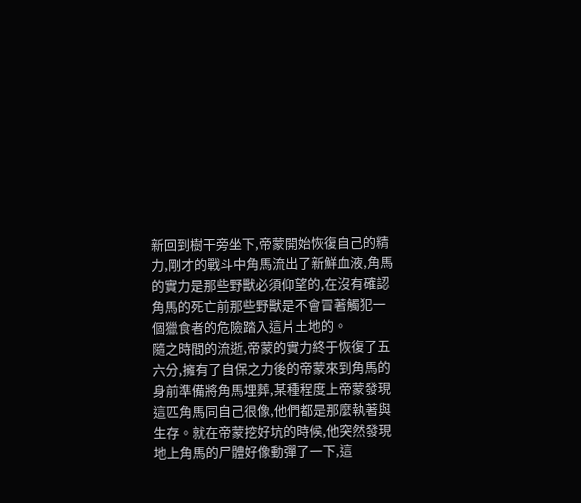新回到樹干旁坐下,帝蒙開始恢復自己的精力,剛才的戰斗中角馬流出了新鮮血液,角馬的實力是那些野獸必須仰望的,在沒有確認角馬的死亡前那些野獸是不會冒著觸犯一個獵食者的危險踏入這片土地的。
隨之時間的流逝,帝蒙的實力終于恢復了五六分,擁有了自保之力後的帝蒙來到角馬的身前準備將角馬埋葬,某種程度上帝蒙發現這匹角馬同自己很像,他們都是那麼執著與生存。就在帝蒙挖好坑的時候,他突然發現地上角馬的尸體好像動彈了一下,這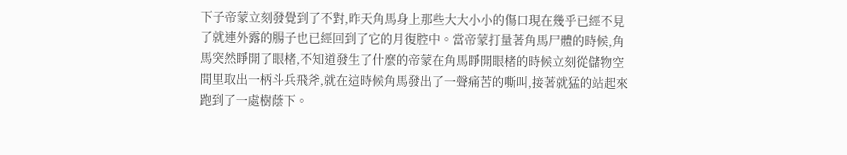下子帝蒙立刻發覺到了不對,昨天角馬身上那些大大小小的傷口現在幾乎已經不見了就連外露的腸子也已經回到了它的月復腔中。當帝蒙打量著角馬尸體的時候,角馬突然睜開了眼楮,不知道發生了什麼的帝蒙在角馬睜開眼楮的時候立刻從儲物空間里取出一柄斗兵飛斧,就在這時候角馬發出了一聲痛苦的嘶叫,接著就猛的站起來跑到了一處樹蔭下。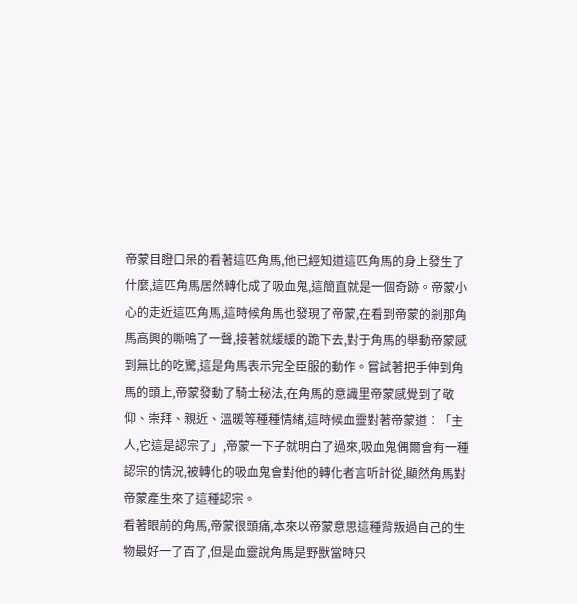帝蒙目瞪口呆的看著這匹角馬,他已經知道這匹角馬的身上發生了什麼,這匹角馬居然轉化成了吸血鬼,這簡直就是一個奇跡。帝蒙小心的走近這匹角馬,這時候角馬也發現了帝蒙,在看到帝蒙的剎那角馬高興的嘶鳴了一聲,接著就緩緩的跪下去,對于角馬的舉動帝蒙感到無比的吃驚,這是角馬表示完全臣服的動作。嘗試著把手伸到角馬的頭上,帝蒙發動了騎士秘法,在角馬的意識里帝蒙感覺到了敬仰、崇拜、親近、溫暖等種種情緒,這時候血靈對著帝蒙道︰「主人,它這是認宗了」,帝蒙一下子就明白了過來,吸血鬼偶爾會有一種認宗的情況,被轉化的吸血鬼會對他的轉化者言听計從,顯然角馬對帝蒙產生來了這種認宗。
看著眼前的角馬,帝蒙很頭痛,本來以帝蒙意思這種背叛過自己的生物最好一了百了,但是血靈說角馬是野獸當時只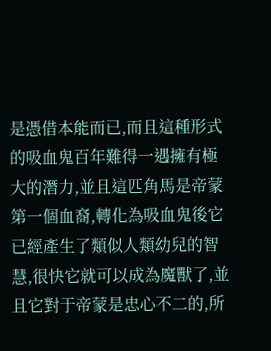是憑借本能而已,而且這種形式的吸血鬼百年難得一遇擁有極大的潛力,並且這匹角馬是帝蒙第一個血裔,轉化為吸血鬼後它已經產生了類似人類幼兒的智慧,很快它就可以成為魔獸了,並且它對于帝蒙是忠心不二的,所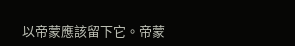以帝蒙應該留下它。帝蒙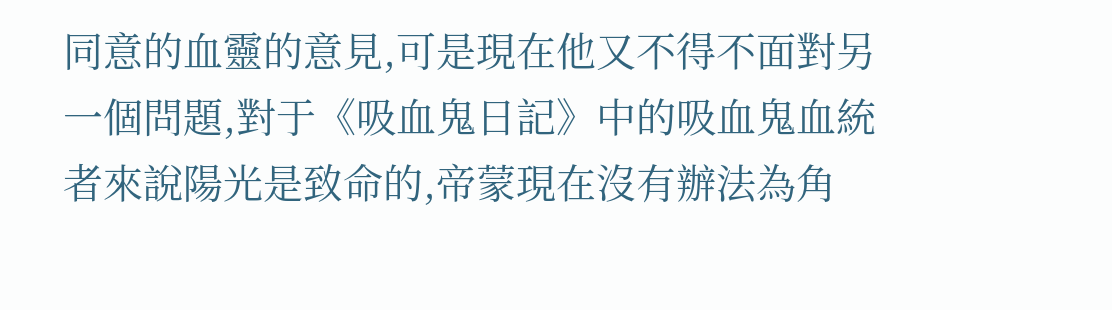同意的血靈的意見,可是現在他又不得不面對另一個問題,對于《吸血鬼日記》中的吸血鬼血統者來說陽光是致命的,帝蒙現在沒有辦法為角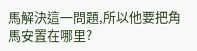馬解決這一問題,所以他要把角馬安置在哪里?